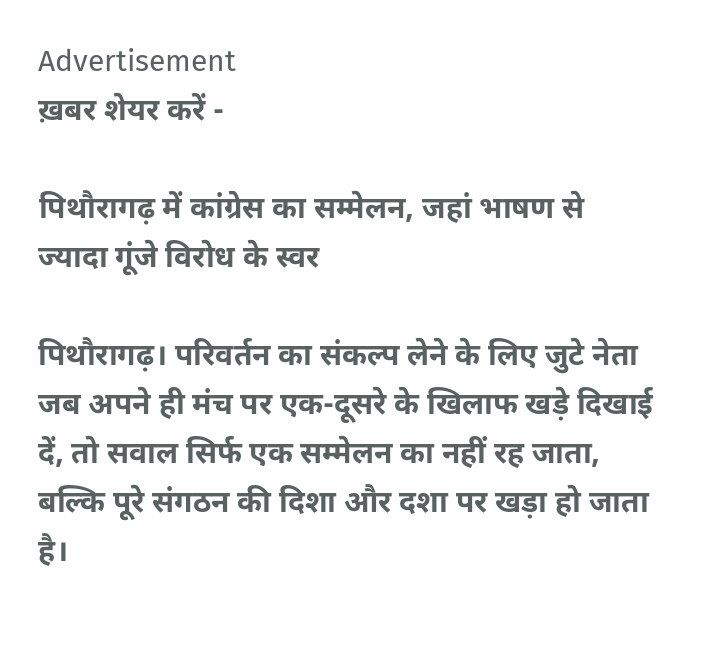Advertisement
ख़बर शेयर करें -

पिथौरागढ़ में कांग्रेस का सम्मेलन, जहां भाषण से ज्यादा गूंजे विरोध के स्वर

पिथौरागढ़। परिवर्तन का संकल्प लेने के लिए जुटे नेता जब अपने ही मंच पर एक-दूसरे के खिलाफ खड़े दिखाई दें, तो सवाल सिर्फ एक सम्मेलन का नहीं रह जाता, बल्कि पूरे संगठन की दिशा और दशा पर खड़ा हो जाता है।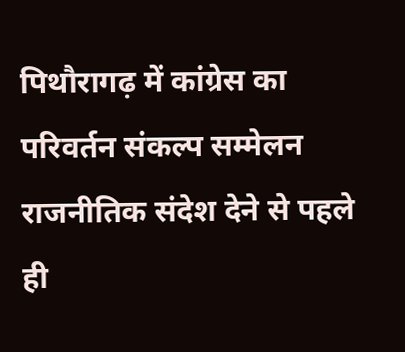पिथौरागढ़ में कांग्रेस का परिवर्तन संकल्प सम्मेलन राजनीतिक संदेश देने से पहले ही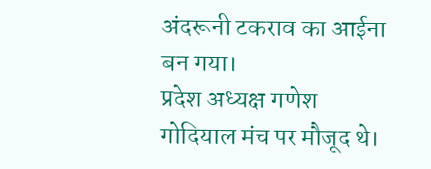अंदरूनी टकराव का आईना बन गया।
प्रदेश अध्यक्ष गणेश गोदियाल मंच पर मौजूद थे।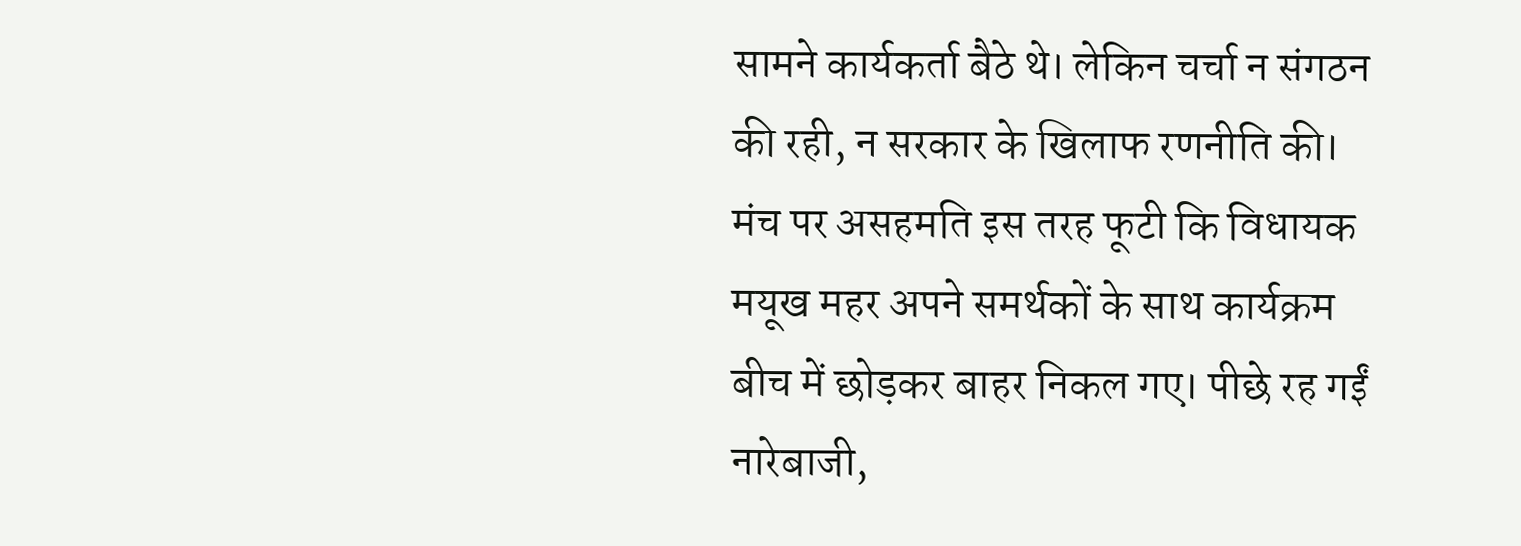सामने कार्यकर्ता बैठे थे। लेकिन चर्चा न संगठन की रही, न सरकार के खिलाफ रणनीति की। मंच पर असहमति इस तरह फूटी कि विधायक मयूख महर अपने समर्थकों के साथ कार्यक्रम बीच में छोड़कर बाहर निकल गए। पीछे रह गईं नारेबाजी,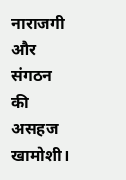नाराजगी और संगठन की असहज खामोशी।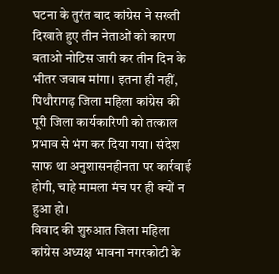घटना के तुरंत बाद कांग्रेस ने सख्ती दिखाते हुए तीन नेताओं को कारण बताओ नोटिस जारी कर तीन दिन के भीतर जवाब मांगा। इतना ही नहीं, पिथौरागढ़ जिला महिला कांग्रेस की पूरी जिला कार्यकारिणी को तत्काल प्रभाव से भंग कर दिया गया। संदेश साफ था अनुशासनहीनता पर कार्रवाई होगी, चाहे मामला मंच पर ही क्यों न हुआ हो।
विवाद की शुरुआत जिला महिला कांग्रेस अध्यक्ष भावना नगरकोटी के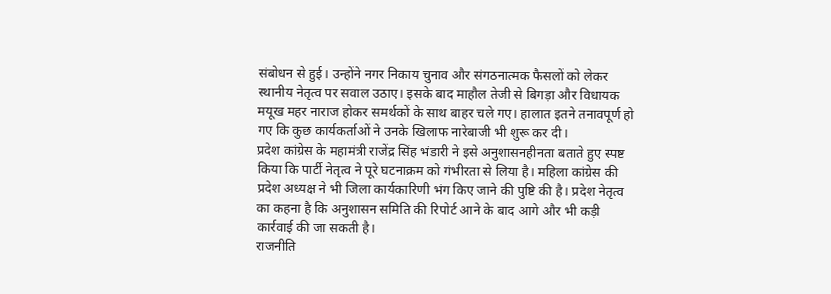संबोधन से हुई। उन्होंने नगर निकाय चुनाव और संगठनात्मक फैसलों को लेकर स्थानीय नेतृत्व पर सवाल उठाए। इसके बाद माहौल तेजी से बिगड़ा और विधायक मयूख महर नाराज होकर समर्थकों के साथ बाहर चले गए। हालात इतने तनावपूर्ण हो गए कि कुछ कार्यकर्ताओं ने उनके खिलाफ नारेबाजी भी शुरू कर दी।
प्रदेश कांग्रेस के महामंत्री राजेंद्र सिंह भंडारी ने इसे अनुशासनहीनता बताते हुए स्पष्ट किया कि पार्टी नेतृत्व ने पूरे घटनाक्रम को गंभीरता से लिया है। महिला कांग्रेस की प्रदेश अध्यक्ष ने भी जिला कार्यकारिणी भंग किए जाने की पुष्टि की है। प्रदेश नेतृत्व का कहना है कि अनुशासन समिति की रिपोर्ट आने के बाद आगे और भी कड़ी कार्रवाई की जा सकती है।
राजनीति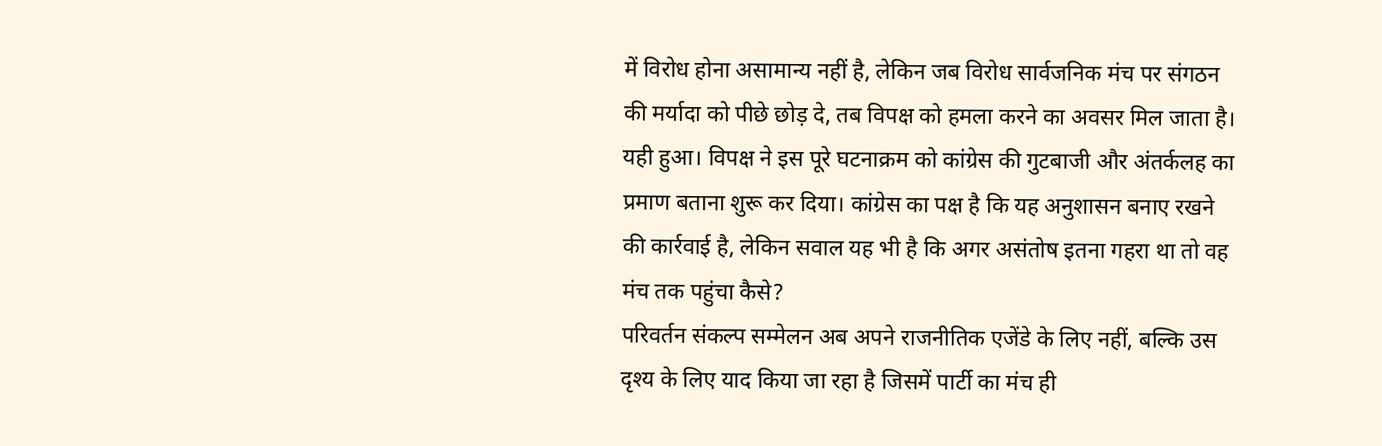में विरोध होना असामान्य नहीं है, लेकिन जब विरोध सार्वजनिक मंच पर संगठन की मर्यादा को पीछे छोड़ दे, तब विपक्ष को हमला करने का अवसर मिल जाता है। यही हुआ। विपक्ष ने इस पूरे घटनाक्रम को कांग्रेस की गुटबाजी और अंतर्कलह का प्रमाण बताना शुरू कर दिया। कांग्रेस का पक्ष है कि यह अनुशासन बनाए रखने की कार्रवाई है, लेकिन सवाल यह भी है कि अगर असंतोष इतना गहरा था तो वह मंच तक पहुंचा कैसे?
परिवर्तन संकल्प सम्मेलन अब अपने राजनीतिक एजेंडे के लिए नहीं, बल्कि उस दृश्य के लिए याद किया जा रहा है जिसमें पार्टी का मंच ही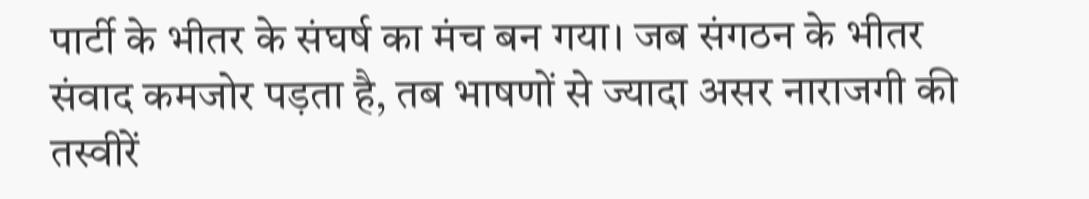पार्टी के भीतर के संघर्ष का मंच बन गया। जब संगठन के भीतर संवाद कमजोर पड़ता है, तब भाषणों से ज्यादा असर नाराजगी की तस्वीरें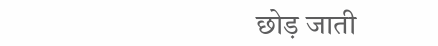छोड़ जाती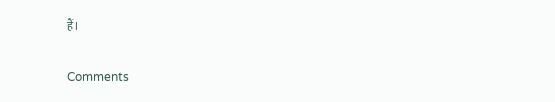हैं।

Comments